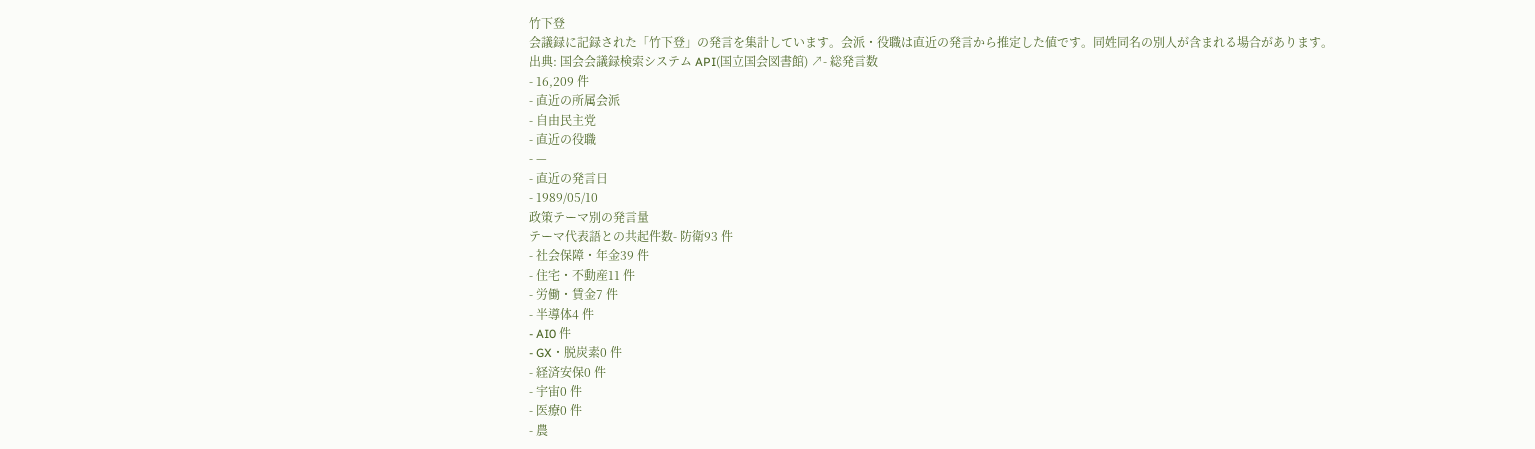竹下登
会議録に記録された「竹下登」の発言を集計しています。会派・役職は直近の発言から推定した値です。同姓同名の別人が含まれる場合があります。
出典: 国会会議録検索システム API(国立国会図書館) ↗- 総発言数
- 16,209 件
- 直近の所属会派
- 自由民主党
- 直近の役職
- —
- 直近の発言日
- 1989/05/10
政策テーマ別の発言量
テーマ代表語との共起件数- 防衛93 件
- 社会保障・年金39 件
- 住宅・不動産11 件
- 労働・賃金7 件
- 半導体4 件
- AI0 件
- GX・脱炭素0 件
- 経済安保0 件
- 宇宙0 件
- 医療0 件
- 農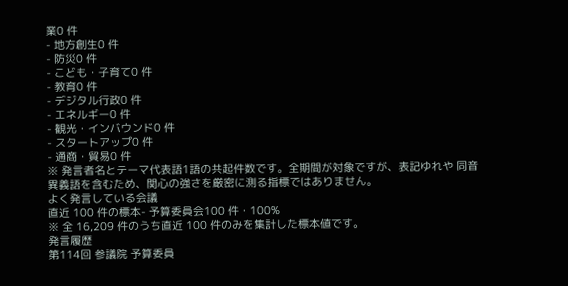業0 件
- 地方創生0 件
- 防災0 件
- こども・子育て0 件
- 教育0 件
- デジタル行政0 件
- エネルギー0 件
- 観光・インバウンド0 件
- スタートアップ0 件
- 通商・貿易0 件
※ 発言者名とテーマ代表語1語の共起件数です。全期間が対象ですが、表記ゆれや 同音異義語を含むため、関心の強さを厳密に測る指標ではありません。
よく発言している会議
直近 100 件の標本- 予算委員会100 件・100%
※ 全 16,209 件のうち直近 100 件のみを集計した標本値です。
発言履歴
第114回 参議院 予算委員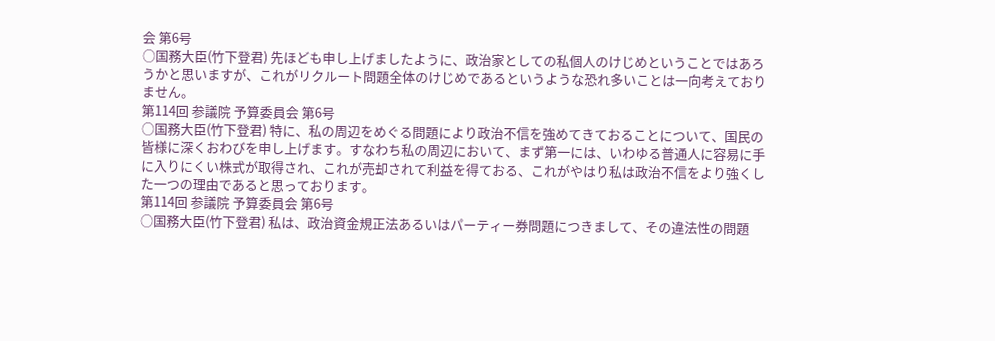会 第6号
○国務大臣(竹下登君) 先ほども申し上げましたように、政治家としての私個人のけじめということではあろうかと思いますが、これがリクルート問題全体のけじめであるというような恐れ多いことは一向考えておりません。
第114回 参議院 予算委員会 第6号
○国務大臣(竹下登君) 特に、私の周辺をめぐる問題により政治不信を強めてきておることについて、国民の皆様に深くおわびを申し上げます。すなわち私の周辺において、まず第一には、いわゆる普通人に容易に手に入りにくい株式が取得され、これが売却されて利益を得ておる、これがやはり私は政治不信をより強くした一つの理由であると思っております。
第114回 参議院 予算委員会 第6号
○国務大臣(竹下登君) 私は、政治資金規正法あるいはパーティー券問題につきまして、その違法性の問題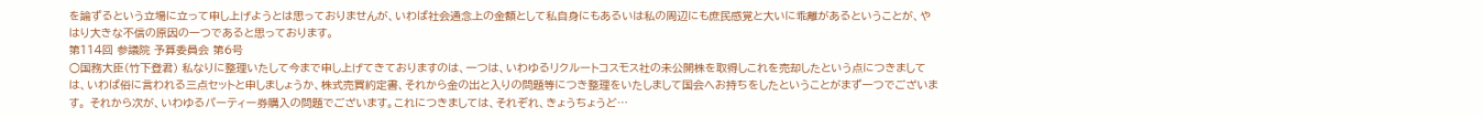を論ずるという立場に立って申し上げようとは思っておりませんが、いわば社会通念上の金額として私自身にもあるいは私の周辺にも庶民感覚と大いに乖離があるということが、やはり大きな不信の原因の一つであると思っております。
第114回 参議院 予算委員会 第6号
○国務大臣(竹下登君) 私なりに整理いたして今まで申し上げてきておりますのは、一つは、いわゆるリクルートコスモス社の未公開株を取得しこれを売却したという点につきましては、いわば俗に言われる三点セットと申しましょうか、株式売買約定書、それから金の出と入りの問題等につき整理をいたしまして国会へお持ちをしたということがまず一つでございます。 それから次が、いわゆるパーティー券購入の問題でございます。これにつきましては、それぞれ、きょうちょうど…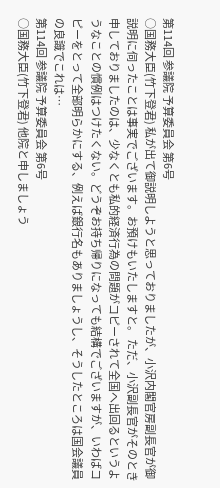第114回 参議院 予算委員会 第6号
○国務大臣(竹下登君) 私が出て御説明しようと思っておりましたが、小沢内閣官房副長官が御説明に伺ったことは事実でございます。お預けもいたしますと。 ただ、小沢副長官がそのとき申しておりましたのは、少なくとも私的経済行為の問題がコピーされて全国へ出回るというようなことの慣例はつけたくない。どうぞお持ち帰りになっても結構でございますが、いわばコピーをとって全部明らかにする、例えば銀行名もありましょうし、そうしたところは国会議員の良識でこれは…
第114回 参議院 予算委員会 第6号
○国務大臣(竹下登君) 他院と申しましょう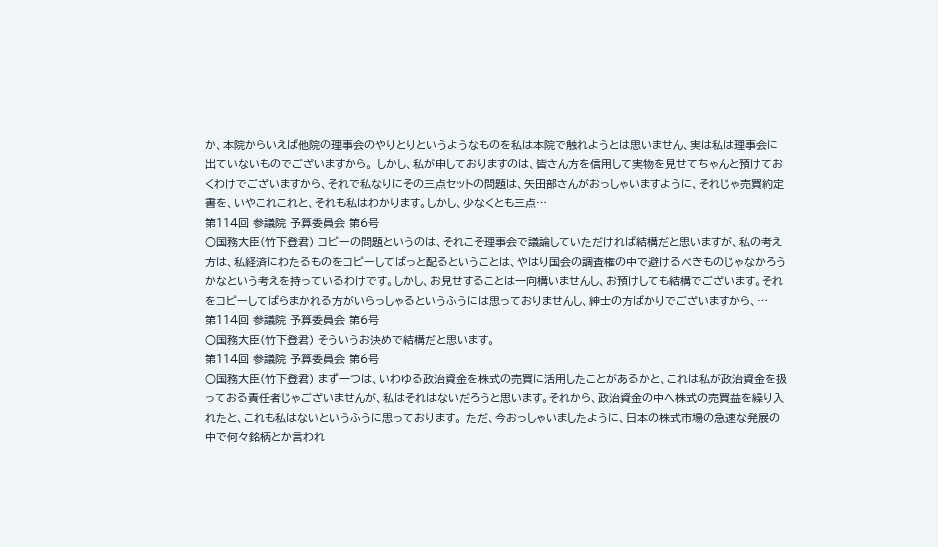か、本院からいえば他院の理事会のやりとりというようなものを私は本院で触れようとは思いません、実は私は理事会に出ていないものでございますから。 しかし、私が申しておりますのは、皆さん方を信用して実物を見せてちゃんと預けておくわけでございますから、それで私なりにその三点セットの問題は、矢田部さんがおっしゃいますように、それじゃ売買約定書を、いやこれこれと、それも私はわかります。しかし、少なくとも三点…
第114回 参議院 予算委員会 第6号
○国務大臣(竹下登君) コピーの問題というのは、それこそ理事会で議論していただければ結構だと思いますが、私の考え方は、私経済にわたるものをコピーしてばっと配るということは、やはり国会の調査権の中で避けるべきものじゃなかろうかなという考えを持っているわけです。しかし、お見せすることは一向構いませんし、お預けしても結構でございます。それをコピーしてばらまかれる方がいらっしゃるというふうには思っておりませんし、紳士の方ばかりでございますから、…
第114回 参議院 予算委員会 第6号
○国務大臣(竹下登君) そういうお決めで結構だと思います。
第114回 参議院 予算委員会 第6号
○国務大臣(竹下登君) まず一つは、いわゆる政治資金を株式の売買に活用したことがあるかと、これは私が政治資金を扱っておる責任者じゃございませんが、私はそれはないだろうと思います。それから、政治資金の中へ株式の売買益を繰り入れたと、これも私はないというふうに思っております。 ただ、今おっしゃいましたように、日本の株式市場の急速な発展の中で何々銘柄とか言われ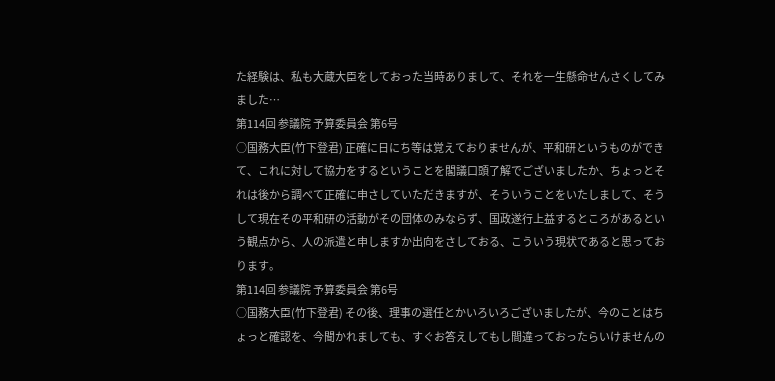た経験は、私も大蔵大臣をしておった当時ありまして、それを一生懸命せんさくしてみました…
第114回 参議院 予算委員会 第6号
○国務大臣(竹下登君) 正確に日にち等は覚えておりませんが、平和研というものができて、これに対して協力をするということを閣議口頭了解でございましたか、ちょっとそれは後から調べて正確に申さしていただきますが、そういうことをいたしまして、そうして現在その平和研の活動がその団体のみならず、国政遂行上益するところがあるという観点から、人の派遣と申しますか出向をさしておる、こういう現状であると思っております。
第114回 参議院 予算委員会 第6号
○国務大臣(竹下登君) その後、理事の選任とかいろいろございましたが、今のことはちょっと確認を、今聞かれましても、すぐお答えしてもし間違っておったらいけませんの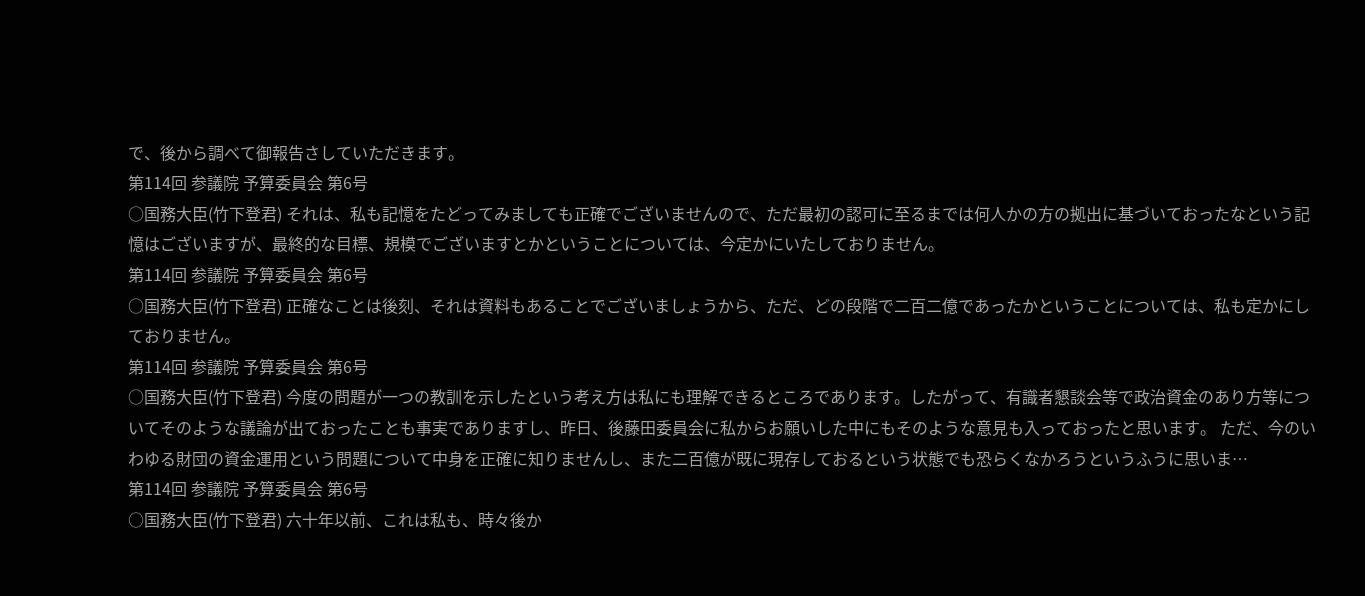で、後から調べて御報告さしていただきます。
第114回 参議院 予算委員会 第6号
○国務大臣(竹下登君) それは、私も記憶をたどってみましても正確でございませんので、ただ最初の認可に至るまでは何人かの方の拠出に基づいておったなという記憶はございますが、最終的な目標、規模でございますとかということについては、今定かにいたしておりません。
第114回 参議院 予算委員会 第6号
○国務大臣(竹下登君) 正確なことは後刻、それは資料もあることでございましょうから、ただ、どの段階で二百二億であったかということについては、私も定かにしておりません。
第114回 参議院 予算委員会 第6号
○国務大臣(竹下登君) 今度の問題が一つの教訓を示したという考え方は私にも理解できるところであります。したがって、有識者懇談会等で政治資金のあり方等についてそのような議論が出ておったことも事実でありますし、昨日、後藤田委員会に私からお願いした中にもそのような意見も入っておったと思います。 ただ、今のいわゆる財団の資金運用という問題について中身を正確に知りませんし、また二百億が既に現存しておるという状態でも恐らくなかろうというふうに思いま…
第114回 参議院 予算委員会 第6号
○国務大臣(竹下登君) 六十年以前、これは私も、時々後か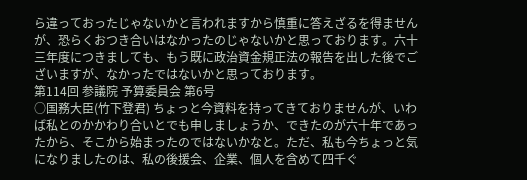ら違っておったじゃないかと言われますから慎重に答えざるを得ませんが、恐らくおつき合いはなかったのじゃないかと思っております。六十三年度につきましても、もう既に政治資金規正法の報告を出した後でございますが、なかったではないかと思っております。
第114回 参議院 予算委員会 第6号
○国務大臣(竹下登君) ちょっと今資料を持ってきておりませんが、いわば私とのかかわり合いとでも申しましょうか、できたのが六十年であったから、そこから始まったのではないかなと。ただ、私も今ちょっと気になりましたのは、私の後援会、企業、個人を含めて四千ぐ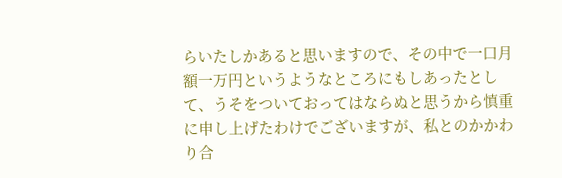らいたしかあると思いますので、その中で一口月額一万円というようなところにもしあったとして、うそをついておってはならぬと思うから慎重に申し上げたわけでございますが、私とのかかわり合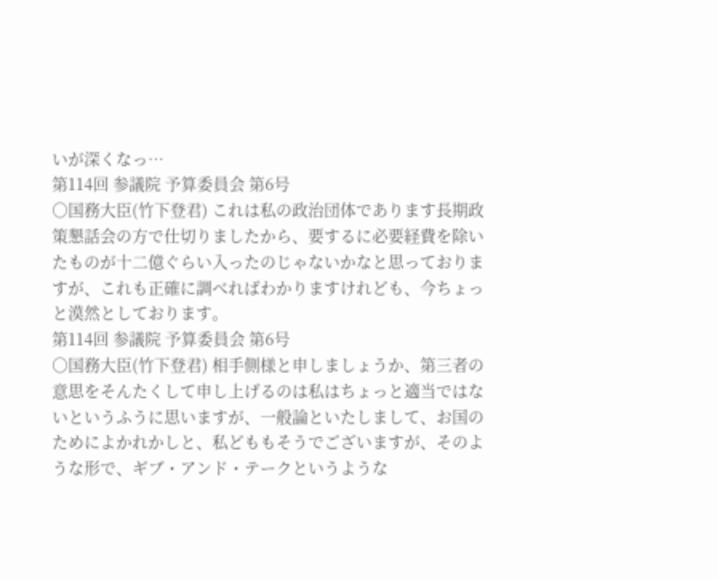いが深くなっ…
第114回 参議院 予算委員会 第6号
○国務大臣(竹下登君) これは私の政治団体であります長期政策懇話会の方で仕切りましたから、要するに必要経費を除いたものが十二億ぐらい入ったのじゃないかなと思っておりますが、これも正確に調べればわかりますけれども、今ちょっと漠然としております。
第114回 参議院 予算委員会 第6号
○国務大臣(竹下登君) 相手側様と申しましょうか、第三者の意思をそんたくして申し上げるのは私はちょっと適当ではないというふうに思いますが、一般論といたしまして、お国のためによかれかしと、私どももそうでございますが、そのような形で、ギブ・アンド・テークというような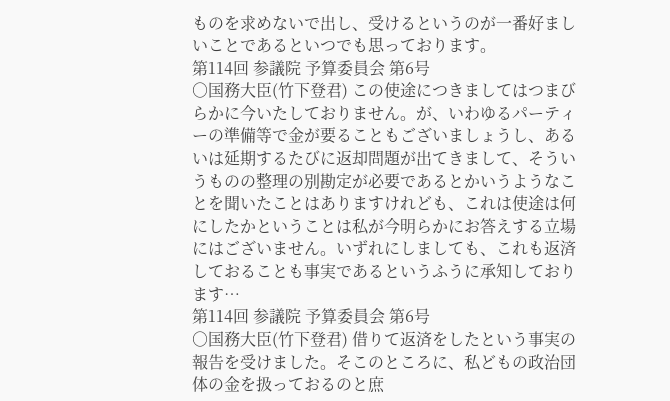ものを求めないで出し、受けるというのが一番好ましいことであるといつでも思っております。
第114回 参議院 予算委員会 第6号
○国務大臣(竹下登君) この使途につきましてはつまびらかに今いたしておりません。が、いわゆるパーティーの準備等で金が要ることもございましょうし、あるいは延期するたびに返却問題が出てきまして、そういうものの整理の別勘定が必要であるとかいうようなことを聞いたことはありますけれども、これは使途は何にしたかということは私が今明らかにお答えする立場にはございません。いずれにしましても、これも返済しておることも事実であるというふうに承知しております…
第114回 参議院 予算委員会 第6号
○国務大臣(竹下登君) 借りて返済をしたという事実の報告を受けました。そこのところに、私どもの政治団体の金を扱っておるのと庶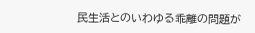民生活とのいわゆる乖離の問題が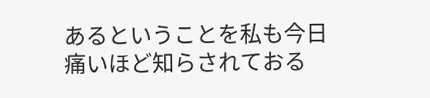あるということを私も今日痛いほど知らされておる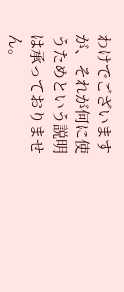わけでございますが、それが何に使うためという説明は承っておりません。